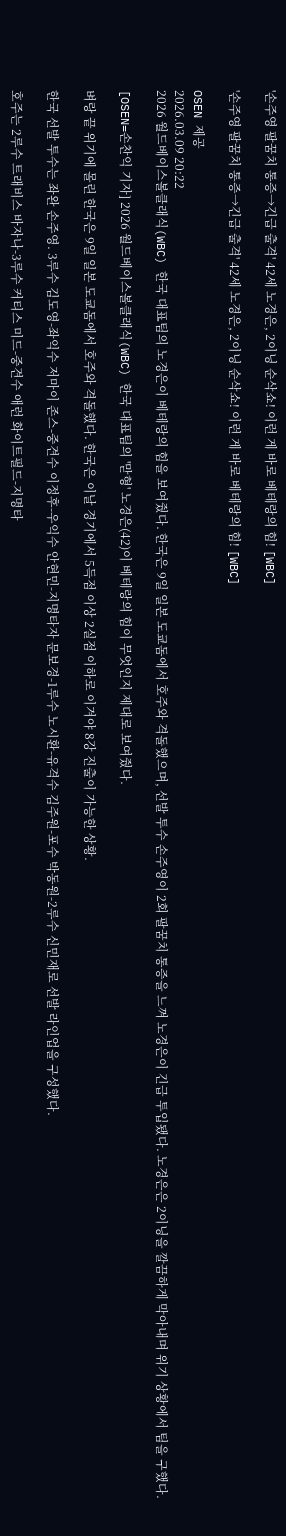'손주영 팔꿈치 통증→긴급 출격' 42세 노경은, 2이닝 순삭쇼! 이런 게 바로 베테랑의 힘! [WBC]

'손주영 팔꿈치 통증→긴급 출격' 42세 노경은, 2이닝 순삭쇼! 이런 게 바로 베테랑의 힘! [WBC]

OSEN 제공
2026.03.09 20:22
2026 월드베이스볼클래식(WBC) 한국 대표팀의 노경은이 베테랑의 힘을 보여줬다. 한국은 9일 일본 도쿄돔에서 호주와 격돌했으며, 선발 투수 손주영이 2회 팔꿈치 통증을 느껴 노경은이 긴급 투입됐다. 노경은은 2이닝을 깔끔하게 막아내며 위기 상황에서 팀을 구했다.

[OSEN=손찬익 기자] 2026 월드베이스볼클래식(WBC) 한국 대표팀의 '맏형' 노경은(42)이 베테랑의 힘이 무엇인지 제대로 보여줬다.

벼랑 끝 위기에 몰린 한국은 9일 일본 도쿄돔에서 호주와 격돌했다. 한국은 이날 경기에서 5득점 이상 2실점 이하로 이겨야 8강 진출이 가능한 상황.

한국 선발 투수는 좌완 손주영. 3루수 김도영-좌익수 저마이 존스-중견수 이정후-우익수 안현민-지명타자 문보경-1루수 노시환-유격수 김주원-포수 박동원-2루수 신민재로 선발 라인업을 구성했다.

호주는 2루수 트래비스 바자나-3루수 커티스 미드-중견수 애런 화이트필드-지명타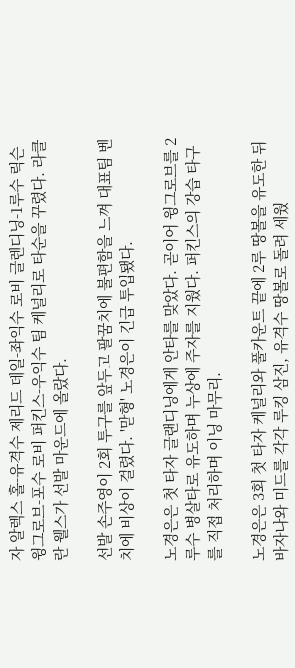자 알렉스 홀-유격수 제리드 데일-좌익수 로비 글렌디닝-1루수 릭슨 윙그로브-포수 로비 퍼킨스-우익수 팀 케널리로 타순을 꾸렸다. 라클란 웰스가 선발 마운드에 올랐다.

선발 손주영이 2회 투구를 앞두고 팔꿈치에 불편함을 느껴 대표팀 벤치에 비상이 걸렸다. '맏형' 노경은이 긴급 투입됐다.

노경은은 첫 타자 글랜디닝에게 안타를 맞았다. 곧이어 윙그로브를 2루수 병살타로 유도하며 누상에 주자를 지웠다. 퍼킨스의 강습 타구를 직접 처리하며 이닝 마무리.

노경은은 3회 첫 타자 케널리와 풀카운트 끝에 2루 땅볼을 유도한 뒤 바자나와 미드를 각각 루킹 삼진, 유격수 땅볼로 돌려 세웠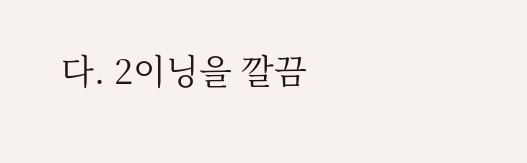다. 2이닝을 깔끔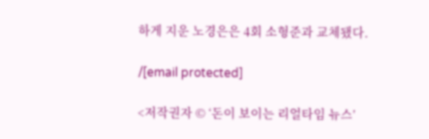하게 지운 노경은은 4회 소형준과 교체됐다.

/[email protected]

<저작권자 © ‘돈이 보이는 리얼타임 뉴스’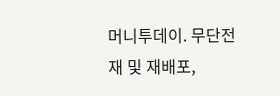머니투데이. 무단전재 및 재배포,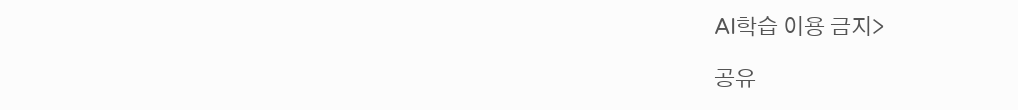AI학습 이용 금지>

공유